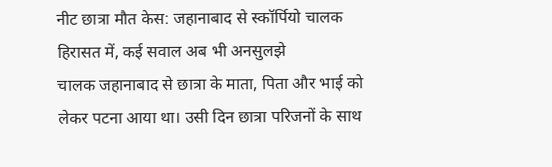नीट छात्रा मौत केस: जहानाबाद से स्कॉर्पियो चालक हिरासत में, कई सवाल अब भी अनसुलझे
चालक जहानाबाद से छात्रा के माता, पिता और भाई को लेकर पटना आया था। उसी दिन छात्रा परिजनों के साथ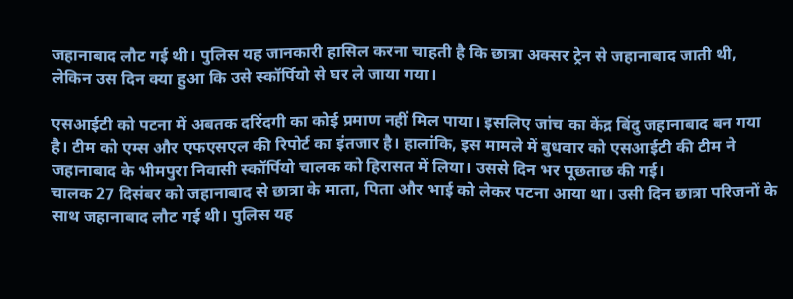जहानाबाद लौट गई थी। पुलिस यह जानकारी हासिल करना चाहती है कि छात्रा अक्सर ट्रेन से जहानाबाद जाती थी, लेकिन उस दिन क्या हुआ कि उसे स्कॉर्पियो से घर ले जाया गया।

एसआईटी को पटना में अबतक दरिंदगी का कोई प्रमाण नहीं मिल पाया। इसलिए जांच का केंद्र बिंदु जहानाबाद बन गया है। टीम को एम्स और एफएसएल की रिपोर्ट का इंतजार है। हालांकि, इस मामले में बुधवार को एसआईटी की टीम ने जहानाबाद के भीमपुरा निवासी स्कॉर्पियो चालक को हिरासत में लिया। उससे दिन भर पूछताछ की गई।
चालक 27 दिसंबर को जहानाबाद से छात्रा के माता, पिता और भाई को लेकर पटना आया था। उसी दिन छात्रा परिजनों के साथ जहानाबाद लौट गई थी। पुलिस यह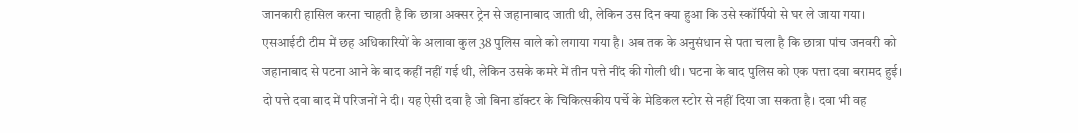जानकारी हासिल करना चाहती है कि छात्रा अक्सर ट्रेन से जहानाबाद जाती थी, लेकिन उस दिन क्या हुआ कि उसे स्कॉर्पियो से घर ले जाया गया।
एसआईटी टीम में छह अधिकारियों के अलावा कुल 38 पुलिस वाले को लगाया गया है। अब तक के अनुसंधान से पता चला है कि छात्रा पांच जनवरी को जहानाबाद से पटना आने के बाद कहीं नहीं गई थी, लेकिन उसके कमरे में तीन पत्ते नींद की गोली थी। घटना के बाद पुलिस को एक पत्ता दवा बरामद हुई। दो पत्ते दवा बाद में परिजनों ने दी। यह ऐसी दवा है जो बिना डॉक्टर के चिकित्सकीय पर्चे के मेडिकल स्टोर से नहीं दिया जा सकता है। दवा भी वह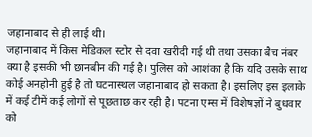जहानाबाद से ही लाई थी।
जहानाबाद में किस मेडिकल स्टोर से दवा खरीदी गई थी तथा उसका बैच नंबर क्या है इसकी भी छानबीन की गई है। पुलिस को आशंका है कि यदि उसके साथ कोई अनहोनी हुई है तो घटनास्थल जहानाबाद हो सकता है। इसलिए इस इलाके में कई टीमें कई लोगों से पूछताछ कर रही है। पटना एम्स में विशेषज्ञों ने बुधवार को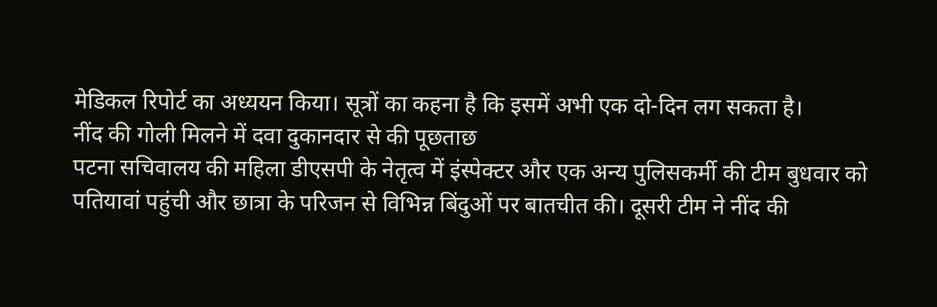मेडिकल रिपोर्ट का अध्ययन किया। सूत्रों का कहना है कि इसमें अभी एक दो-दिन लग सकता है।
नींद की गोली मिलने में दवा दुकानदार से की पूछताछ
पटना सचिवालय की महिला डीएसपी के नेतृत्व में इंस्पेक्टर और एक अन्य पुलिसकर्मी की टीम बुधवार को पतियावां पहुंची और छात्रा के परिजन से विभिन्न बिंदुओं पर बातचीत की। दूसरी टीम ने नींद की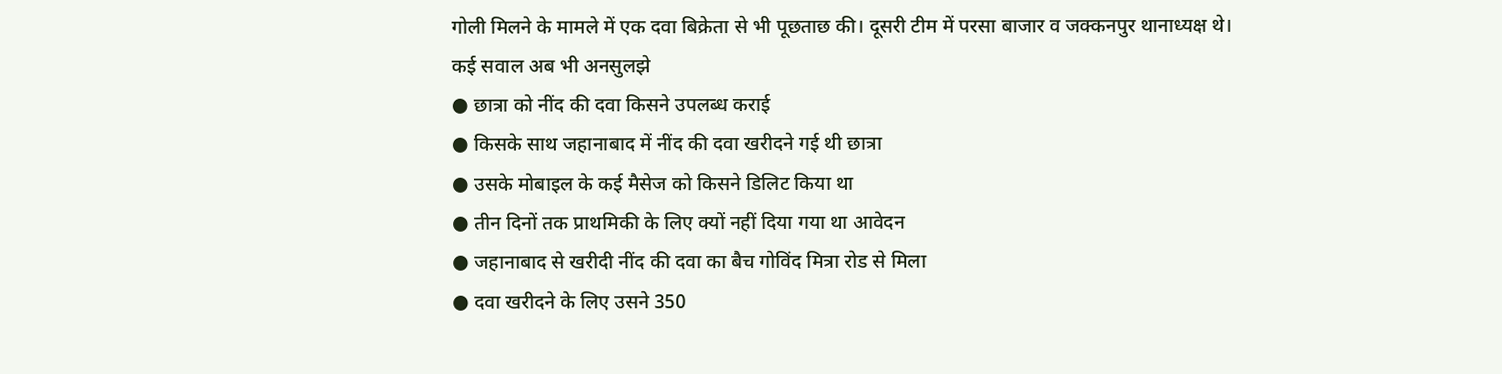गोली मिलने के मामले में एक दवा बिक्रेता से भी पूछताछ की। दूसरी टीम में परसा बाजार व जक्कनपुर थानाध्यक्ष थे।
कई सवाल अब भी अनसुलझे
● छात्रा को नींद की दवा किसने उपलब्ध कराई
● किसके साथ जहानाबाद में नींद की दवा खरीदने गई थी छात्रा
● उसके मोबाइल के कई मैसेज को किसने डिलिट किया था
● तीन दिनों तक प्राथमिकी के लिए क्यों नहीं दिया गया था आवेदन
● जहानाबाद से खरीदी नींद की दवा का बैच गोविंद मित्रा रोड से मिला
● दवा खरीदने के लिए उसने 350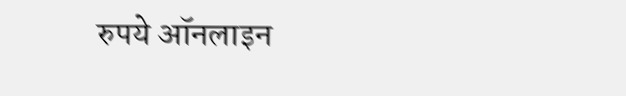रुपये ऑनलाइन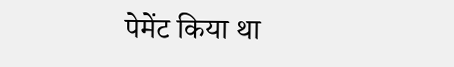पेमेंट किया था